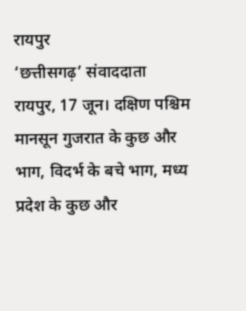रायपुर
‘छत्तीसगढ़’ संवाददाता
रायपुर, 17 जून। दक्षिण पश्चिम मानसून गुजरात के कुछ और भाग, विदर्भ के बचे भाग, मध्य प्रदेश के कुछ और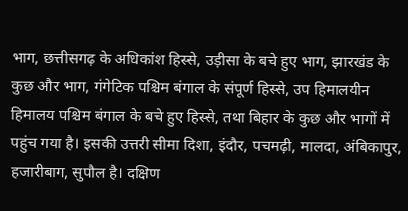भाग, छत्तीसगढ़ के अधिकांश हिस्से, उड़ीसा के बचे हुए भाग, झारखंड के कुछ और भाग, गंगेटिक पश्चिम बंगाल के संपूर्ण हिस्से, उप हिमालयीन हिमालय पश्चिम बंगाल के बचे हुए हिस्से, तथा बिहार के कुछ और भागों में पहुंच गया है। इसकी उत्तरी सीमा दिशा, इंदौर, पचमढ़ी, मालदा, अंबिकापुर, हजारीबाग, सुपौल है। दक्षिण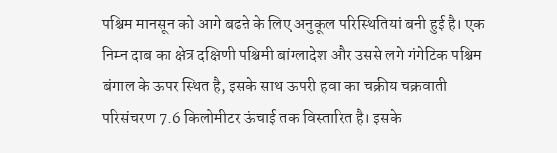पश्चिम मानसून को आगे बढऩे के लिए अनुकूल परिस्थितियां बनी हुई है। एक निम्न दाब का क्षेत्र दक्षिणी पश्चिमी बांग्लादेश और उससे लगे गंगेटिक पश्चिम बंगाल के ऊपर स्थित है, इसके साथ ऊपरी हवा का चक्रीय चक्रवाती परिसंचरण 7.6 किलोमीटर ऊंचाई तक विस्तारित है। इसके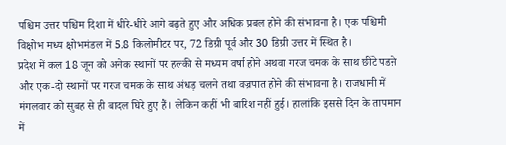पश्चिम उत्तर पश्चिम दिशा में धीरे-धीरे आगे बढ़ते हुए और अधिक प्रबल होने की संभावना है। एक पश्चिमी विक्षोभ मध्य क्षोभमंडल में 5.8 किलोमीटर पर, 72 डिग्री पूर्व और 30 डिग्री उत्तर में स्थित है।
प्रदेश में कल 18 जून को अनेक स्थानों पर हल्की से मध्यम वर्षा होने अथवा गरज चमक के साथ छींटे पडऩे और एक-दो स्थानों पर गरज चमक के साथ अंधड़ चलने तथा वज्रपात होने की संभावना है। राजधानी में मंगलवार को सुबह से ही बादल घिरे हुए हैं। लेकिन कहीं भी बारिश नहीं हुई। हालांकि इससे दिन के तापमान में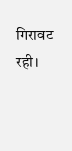गिरावट रही।